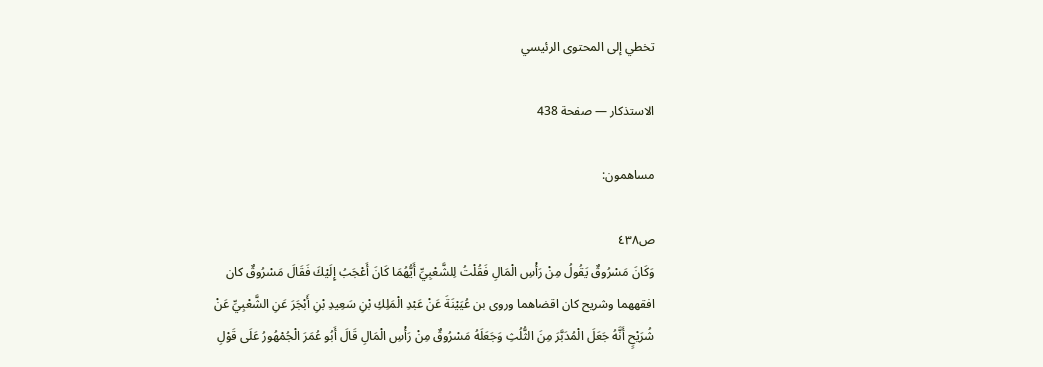تخطي إلى المحتوى الرئيسي

الاستذكار — صفحة 438

مساهمون:

ص٤٣٨
وَكَانَ مَسْرُوقٌ يَقُولُ مِنْ رَأْسِ الْمَالِ فَقُلْتُ لِلشَّعْبِيِّ أَيُّهُمَا كَانَ أَعْجَبُ إِلَيْكَ فَقَالَ مَسْرُوقٌ كان افقههما وشريح كان اقضاهما وروى بن عُيَيْنَةَ عَنْ عَبْدِ الْمَلِكِ بْنِ سَعِيدِ بْنِ أَبْجَرَ عَنِ الشَّعْبِيِّ عَنْ شُرَيْحٍ أَنَّهُ جَعَلَ الْمُدَبَّرَ مِنَ الثُّلُثِ وَجَعَلَهُ مَسْرُوقٌ مِنْ رَأْسِ الْمَالِ قَالَ أَبُو عُمَرَ الْجُمْهُورُ عَلَى قَوْلِ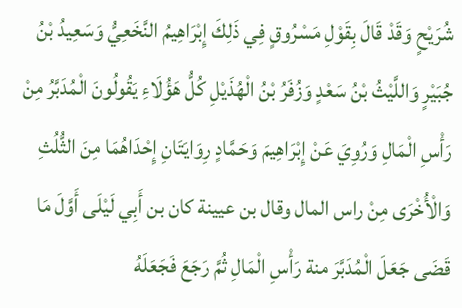شُرَيْحٍ وَقَدْ قَالَ بِقَوْلِ مَسْرُوقٍ فِي ذَلِكَ إِبْرَاهِيمُ النَّخَعِيُّ وَسَعِيدُ بْنُ جُبَيْرٍ وَاللَّيْثُ بْنُ سَعْدٍ وَزُفَرُ بْنُ الْهُذَيْلِ كُلُّ هَؤُلَاءِ يَقُولُونَ الْمُدَبَّرُ مِنْ رَأْسِ الْمَالِ وَرُوِيَ عَنْ إِبْرَاهِيمَ وَحَمَّادٍ رِوَايَتَانِ إِحْدَاهُمَا مِنَ الثُّلُثِ وَالْأُخْرَى مِنْ راس المال وقال بن عيينة كان بن أَبِي لَيْلَى أَوَّلَ مَا قَضَى جَعَلَ الْمُدَبَّرَ منة رَأْسِ الْمَالِ ثُمَّ رَجَعَ فَجَعَلَهُ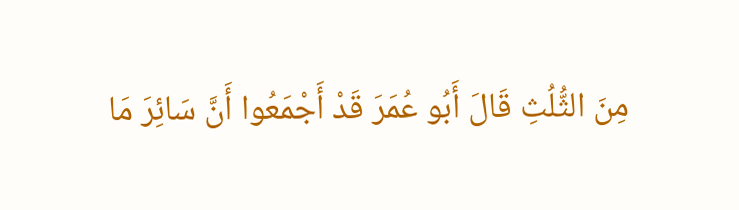مِنَ الثُّلُثِ قَالَ أَبُو عُمَرَ قَدْ أَجْمَعُوا أَنَّ سَائِرَ مَا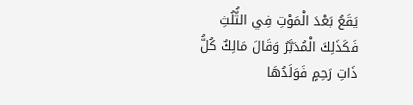يَقَعُ بَعْدَ الْمَوْتِ فِي الثُّلُثِ فَكَذَلِكَ الْمُدَبَّرُ وَقَالَ مَالِكٌ كُلُّ ذَاتِ رَحِمٍ فَوَلَدُهَا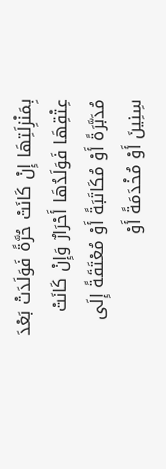بِمَنْزِلَتِهَا إِنْ كَانَتْ حُرَّةً فَوَلَدَتْ بَعْدَ عِتْقِهَا فَوَلَدُهَا أَحْرَارٌ وَإِنْ كَانَتْ مُدَبَّرَةً أَوْ مُكَاتَبَةً أَوْ مُعْتَقَةً إِلَى سِنِينَ أَوْ مُخْدَمَةً أَوْ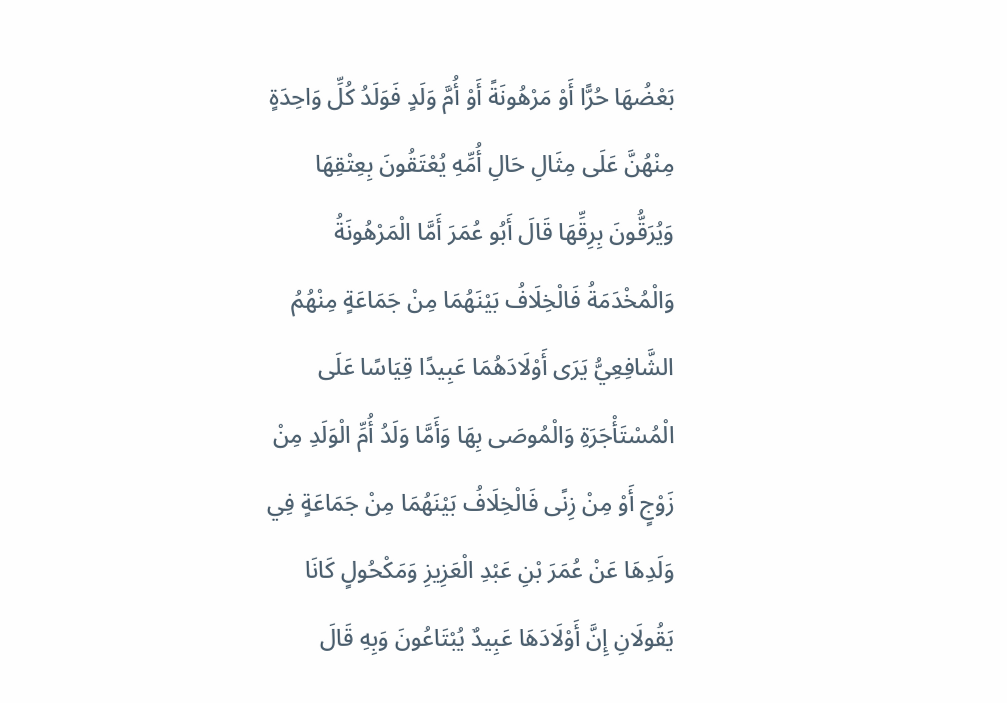بَعْضُهَا حُرًّا أَوْ مَرْهُونَةً أَوْ أُمَّ وَلَدٍ فَوَلَدُ كُلِّ وَاحِدَةٍ مِنْهُنَّ عَلَى مِثَالِ حَالِ أُمِّهِ يُعْتَقُونَ بِعِتْقِهَا وَيُرَقُّونَ بِرِقِّهَا قَالَ أَبُو عُمَرَ أَمَّا الْمَرْهُونَةُ وَالْمُخْدَمَةُ فَالْخِلَافُ بَيْنَهُمَا مِنْ جَمَاعَةٍ مِنْهُمُ الشَّافِعِيُّ يَرَى أَوْلَادَهُمَا عَبِيدًا قِيَاسًا عَلَى الْمُسْتَأْجَرَةِ وَالْمُوصَى بِهَا وَأَمَّا وَلَدُ أُمِّ الْوَلَدِ مِنْ زَوْجٍ أَوْ مِنْ زِنًى فَالْخِلَافُ بَيْنَهُمَا مِنْ جَمَاعَةٍ فِي وَلَدِهَا عَنْ عُمَرَ بْنِ عَبْدِ الْعَزِيزِ وَمَكْحُولٍ كَانَا يَقُولَانِ إِنَّ أَوْلَادَهَا عَبِيدٌ يُبْتَاعُونَ وَبِهِ قَالَ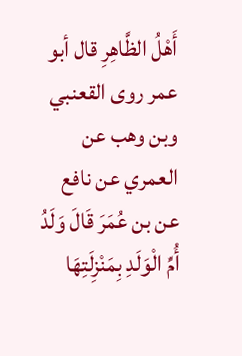أَهْلُ الظَّاهِرِ قال أبو عمر روى القعنبي وبن وهب عن العمري عن نافع عن بن عُمَرَ قَالَ وَلَدُ أُمِّ الْوَلَدِ بِمَنْزِلَتِهَا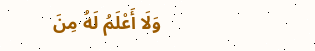وَلَا أَعْلَمُ لَهُ مِنَ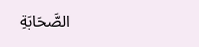الصَّحَابَةِ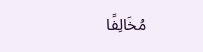مُخَالِفًا